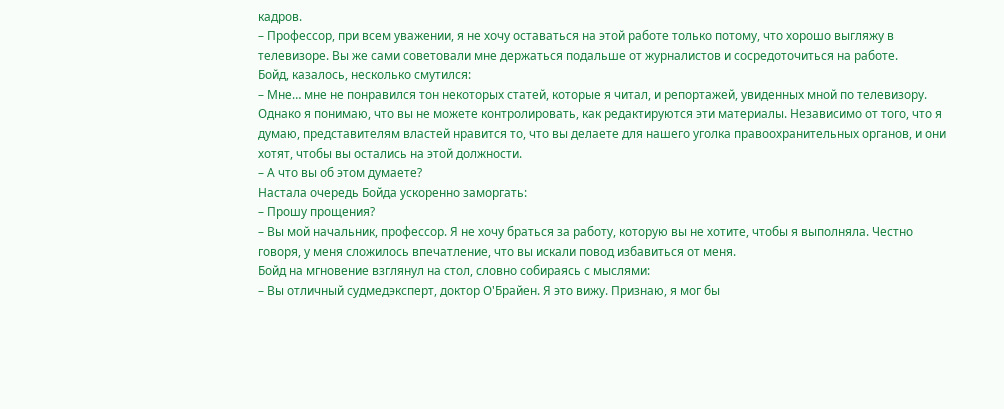кадров.
– Профессор, при всем уважении, я не хочу оставаться на этой работе только потому, что хорошо выгляжу в телевизоре. Вы же сами советовали мне держаться подальше от журналистов и сосредоточиться на работе.
Бойд, казалось, несколько смутился:
– Мне… мне не понравился тон некоторых статей, которые я читал, и репортажей, увиденных мной по телевизору. Однако я понимаю, что вы не можете контролировать, как редактируются эти материалы. Независимо от того, что я думаю, представителям властей нравится то, что вы делаете для нашего уголка правоохранительных органов, и они хотят, чтобы вы остались на этой должности.
– А что вы об этом думаете?
Настала очередь Бойда ускоренно заморгать:
– Прошу прощения?
– Вы мой начальник, профессор. Я не хочу браться за работу, которую вы не хотите, чтобы я выполняла. Честно говоря, у меня сложилось впечатление, что вы искали повод избавиться от меня.
Бойд на мгновение взглянул на стол, словно собираясь с мыслями:
– Вы отличный судмедэксперт, доктор О'Брайен. Я это вижу. Признаю, я мог бы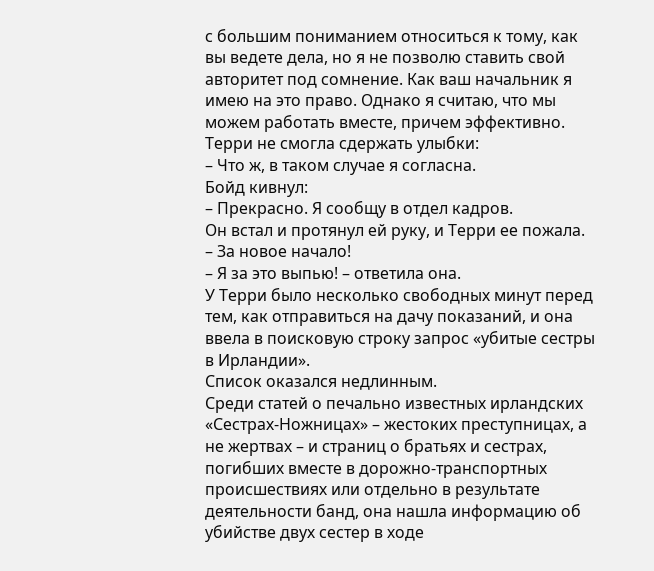с большим пониманием относиться к тому, как вы ведете дела, но я не позволю ставить свой авторитет под сомнение. Как ваш начальник я имею на это право. Однако я считаю, что мы можем работать вместе, причем эффективно.
Терри не смогла сдержать улыбки:
– Что ж, в таком случае я согласна.
Бойд кивнул:
– Прекрасно. Я сообщу в отдел кадров.
Он встал и протянул ей руку, и Терри ее пожала.
– За новое начало!
– Я за это выпью! – ответила она.
У Терри было несколько свободных минут перед тем, как отправиться на дачу показаний, и она ввела в поисковую строку запрос «убитые сестры в Ирландии».
Список оказался недлинным.
Среди статей о печально известных ирландских «Сестрах-Ножницах» – жестоких преступницах, а не жертвах – и страниц о братьях и сестрах, погибших вместе в дорожно-транспортных происшествиях или отдельно в результате деятельности банд, она нашла информацию об убийстве двух сестер в ходе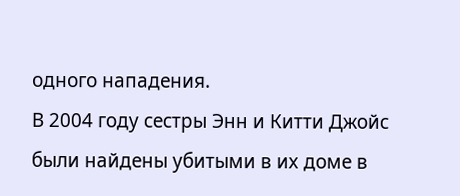одного нападения.
В 2004 году сестры Энн и Китти Джойс были найдены убитыми в их доме в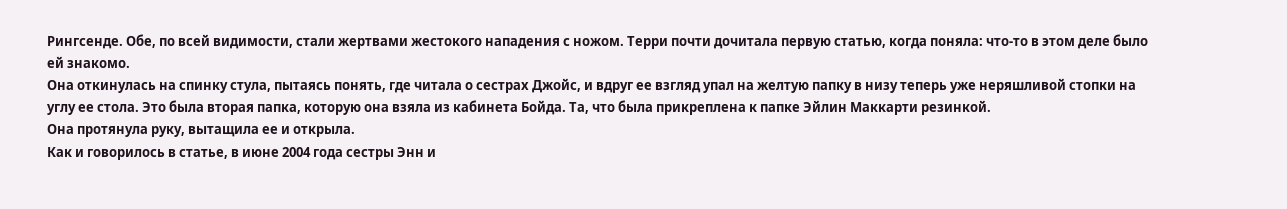Рингсенде. Обе, по всей видимости, стали жертвами жестокого нападения с ножом. Терри почти дочитала первую статью, когда поняла: что-то в этом деле было ей знакомо.
Она откинулась на спинку стула, пытаясь понять, где читала о сестрах Джойс, и вдруг ее взгляд упал на желтую папку в низу теперь уже неряшливой стопки на углу ее стола. Это была вторая папка, которую она взяла из кабинета Бойда. Та, что была прикреплена к папке Эйлин Маккарти резинкой.
Она протянула руку, вытащила ее и открыла.
Как и говорилось в статье, в июне 2004 года сестры Энн и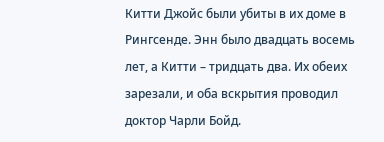Китти Джойс были убиты в их доме в Рингсенде. Энн было двадцать восемь лет, а Китти – тридцать два. Их обеих зарезали, и оба вскрытия проводил доктор Чарли Бойд.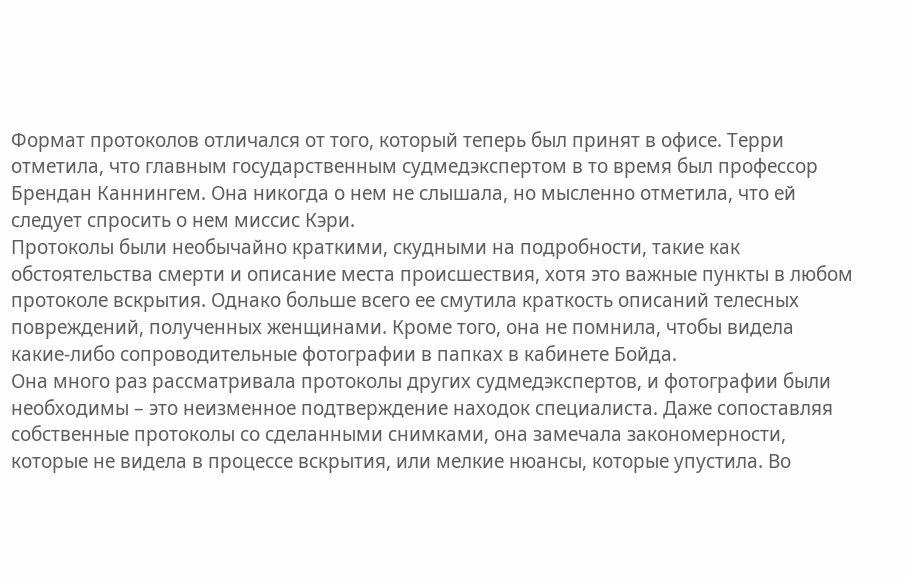Формат протоколов отличался от того, который теперь был принят в офисе. Терри отметила, что главным государственным судмедэкспертом в то время был профессор Брендан Каннингем. Она никогда о нем не слышала, но мысленно отметила, что ей следует спросить о нем миссис Кэри.
Протоколы были необычайно краткими, скудными на подробности, такие как обстоятельства смерти и описание места происшествия, хотя это важные пункты в любом протоколе вскрытия. Однако больше всего ее смутила краткость описаний телесных повреждений, полученных женщинами. Кроме того, она не помнила, чтобы видела какие-либо сопроводительные фотографии в папках в кабинете Бойда.
Она много раз рассматривала протоколы других судмедэкспертов, и фотографии были необходимы – это неизменное подтверждение находок специалиста. Даже сопоставляя собственные протоколы со сделанными снимками, она замечала закономерности, которые не видела в процессе вскрытия, или мелкие нюансы, которые упустила. Во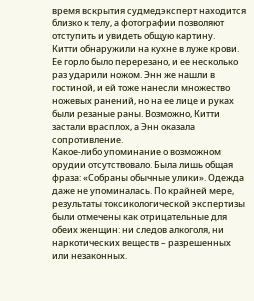время вскрытия судмедэксперт находится близко к телу, а фотографии позволяют отступить и увидеть общую картину.
Китти обнаружили на кухне в луже крови. Ее горло было перерезано, и ее несколько раз ударили ножом. Энн же нашли в гостиной, и ей тоже нанесли множество ножевых ранений, но на ее лице и руках были резаные раны. Возможно, Китти застали врасплох, а Энн оказала сопротивление.
Какое-либо упоминание о возможном орудии отсутствовало. Была лишь общая фраза: «Собраны обычные улики». Одежда даже не упоминалась. По крайней мере, результаты токсикологической экспертизы были отмечены как отрицательные для обеих женщин: ни следов алкоголя, ни наркотических веществ – разрешенных или незаконных.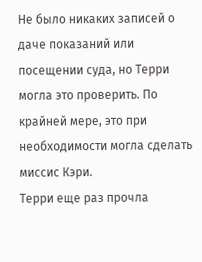Не было никаких записей о даче показаний или посещении суда, но Терри могла это проверить. По крайней мере, это при необходимости могла сделать миссис Кэри.
Терри еще раз прочла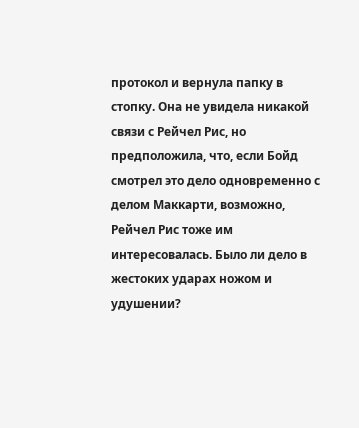протокол и вернула папку в стопку. Она не увидела никакой связи с Рейчел Рис, но предположила, что, если Бойд смотрел это дело одновременно с делом Маккарти, возможно, Рейчел Рис тоже им интересовалась. Было ли дело в жестоких ударах ножом и удушении?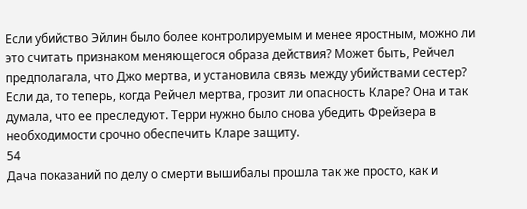Если убийство Эйлин было более контролируемым и менее яростным, можно ли это считать признаком меняющегося образа действия? Может быть, Рейчел предполагала, что Джо мертва, и установила связь между убийствами сестер? Если да, то теперь, когда Рейчел мертва, грозит ли опасность Кларе? Она и так думала, что ее преследуют. Терри нужно было снова убедить Фрейзера в необходимости срочно обеспечить Кларе защиту.
54
Дача показаний по делу о смерти вышибалы прошла так же просто, как и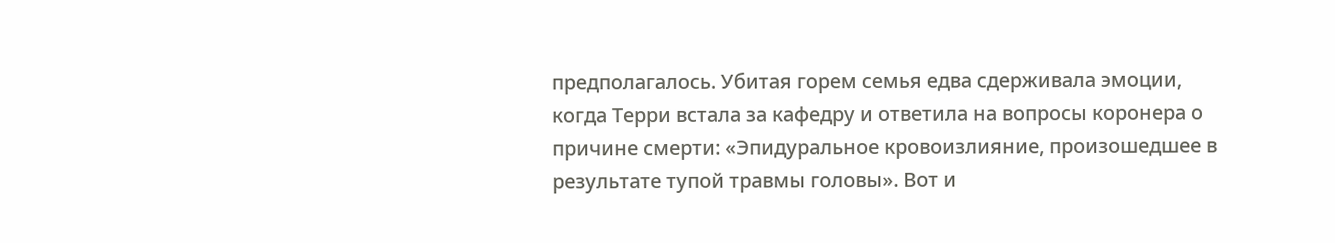предполагалось. Убитая горем семья едва сдерживала эмоции, когда Терри встала за кафедру и ответила на вопросы коронера о причине смерти: «Эпидуральное кровоизлияние, произошедшее в результате тупой травмы головы». Вот и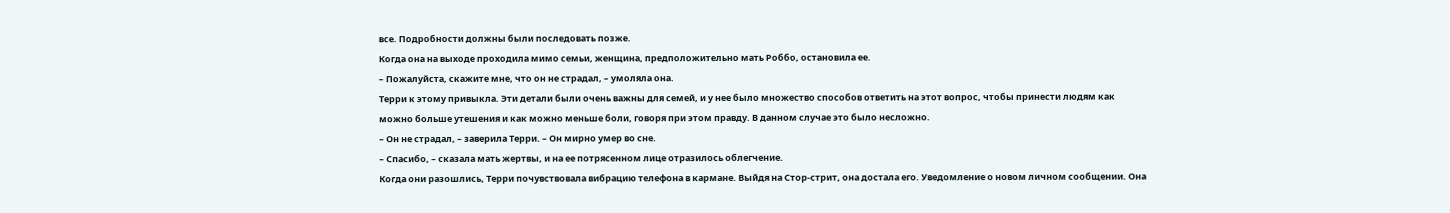все. Подробности должны были последовать позже.
Когда она на выходе проходила мимо семьи, женщина, предположительно мать Роббо, остановила ее.
– Пожалуйста, скажите мне, что он не страдал, – умоляла она.
Терри к этому привыкла. Эти детали были очень важны для семей, и у нее было множество способов ответить на этот вопрос, чтобы принести людям как можно больше утешения и как можно меньше боли, говоря при этом правду. В данном случае это было несложно.
– Он не страдал, – заверила Терри. – Он мирно умер во сне.
– Спасибо, – сказала мать жертвы, и на ее потрясенном лице отразилось облегчение.
Когда они разошлись, Терри почувствовала вибрацию телефона в кармане. Выйдя на Стор-стрит, она достала его. Уведомление о новом личном сообщении. Она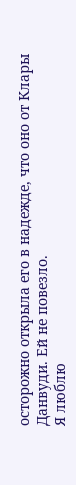осторожно открыла его в надежде, что оно от Клары Данвуди. Ей не повезло.
Я люблю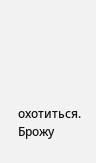охотиться. Брожу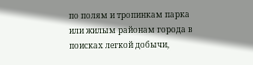по полям и тропинкам парка или жилым районам города в поисках легкой добычи,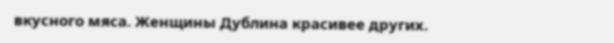вкусного мяса. Женщины Дублина красивее других.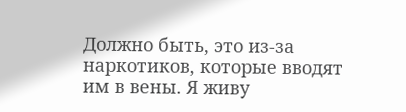Должно быть, это из-за наркотиков, которые вводят им в вены. Я живу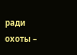ради охоты –